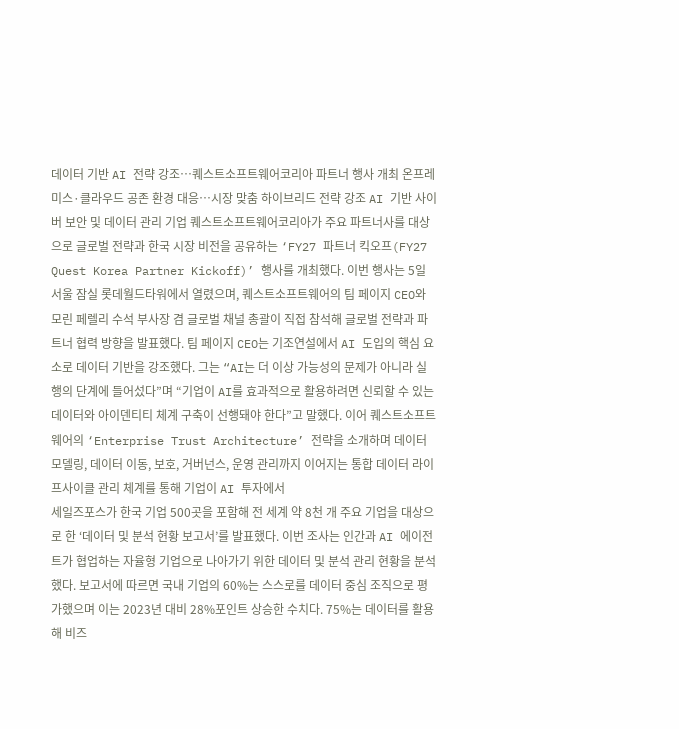데이터 기반 AI 전략 강조…퀘스트소프트웨어코리아 파트너 행사 개최 온프레미스·클라우드 공존 환경 대응…시장 맞춤 하이브리드 전략 강조 AI 기반 사이버 보안 및 데이터 관리 기업 퀘스트소프트웨어코리아가 주요 파트너사를 대상으로 글로벌 전략과 한국 시장 비전을 공유하는 ‘FY27 파트너 킥오프(FY27 Quest Korea Partner Kickoff)’ 행사를 개최했다. 이번 행사는 5일 서울 잠실 롯데월드타워에서 열렸으며, 퀘스트소프트웨어의 팀 페이지 CEO와 모린 페렐리 수석 부사장 겸 글로벌 채널 총괄이 직접 참석해 글로벌 전략과 파트너 협력 방향을 발표했다. 팀 페이지 CEO는 기조연설에서 AI 도입의 핵심 요소로 데이터 기반을 강조했다. 그는 “AI는 더 이상 가능성의 문제가 아니라 실행의 단계에 들어섰다”며 “기업이 AI를 효과적으로 활용하려면 신뢰할 수 있는 데이터와 아이덴티티 체계 구축이 선행돼야 한다”고 말했다. 이어 퀘스트소프트웨어의 ‘Enterprise Trust Architecture’ 전략을 소개하며 데이터 모델링, 데이터 이동, 보호, 거버넌스, 운영 관리까지 이어지는 통합 데이터 라이프사이클 관리 체계를 통해 기업이 AI 투자에서
세일즈포스가 한국 기업 500곳을 포함해 전 세계 약 8천 개 주요 기업을 대상으로 한 ‘데이터 및 분석 현황 보고서’를 발표했다. 이번 조사는 인간과 AI 에이전트가 협업하는 자율형 기업으로 나아가기 위한 데이터 및 분석 관리 현황을 분석했다. 보고서에 따르면 국내 기업의 60%는 스스로를 데이터 중심 조직으로 평가했으며 이는 2023년 대비 28%포인트 상승한 수치다. 75%는 데이터를 활용해 비즈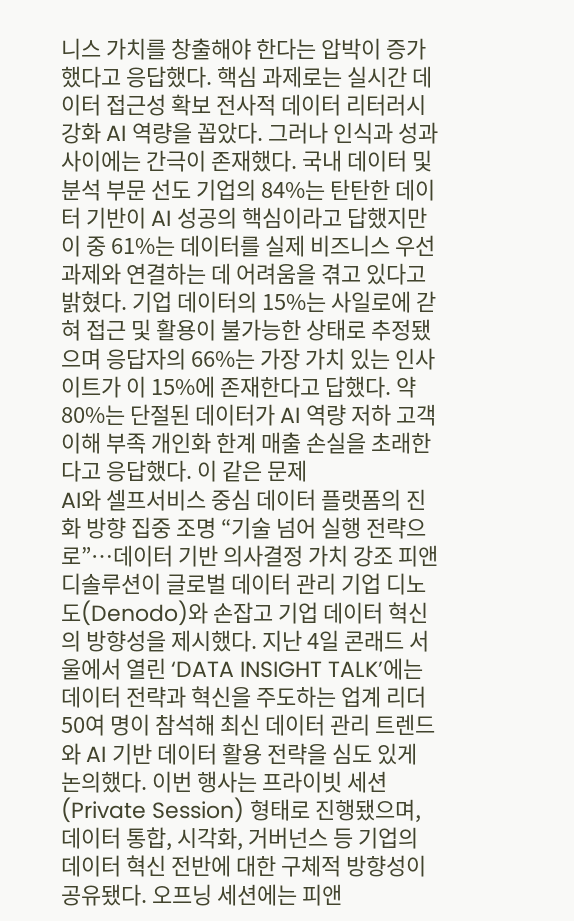니스 가치를 창출해야 한다는 압박이 증가했다고 응답했다. 핵심 과제로는 실시간 데이터 접근성 확보 전사적 데이터 리터러시 강화 AI 역량을 꼽았다. 그러나 인식과 성과 사이에는 간극이 존재했다. 국내 데이터 및 분석 부문 선도 기업의 84%는 탄탄한 데이터 기반이 AI 성공의 핵심이라고 답했지만 이 중 61%는 데이터를 실제 비즈니스 우선 과제와 연결하는 데 어려움을 겪고 있다고 밝혔다. 기업 데이터의 15%는 사일로에 갇혀 접근 및 활용이 불가능한 상태로 추정됐으며 응답자의 66%는 가장 가치 있는 인사이트가 이 15%에 존재한다고 답했다. 약 80%는 단절된 데이터가 AI 역량 저하 고객 이해 부족 개인화 한계 매출 손실을 초래한다고 응답했다. 이 같은 문제
AI와 셀프서비스 중심 데이터 플랫폼의 진화 방향 집중 조명 “기술 넘어 실행 전략으로”…데이터 기반 의사결정 가치 강조 피앤디솔루션이 글로벌 데이터 관리 기업 디노도(Denodo)와 손잡고 기업 데이터 혁신의 방향성을 제시했다. 지난 4일 콘래드 서울에서 열린 ‘DATA INSIGHT TALK’에는 데이터 전략과 혁신을 주도하는 업계 리더 50여 명이 참석해 최신 데이터 관리 트렌드와 AI 기반 데이터 활용 전략을 심도 있게 논의했다. 이번 행사는 프라이빗 세션(Private Session) 형태로 진행됐으며, 데이터 통합, 시각화, 거버넌스 등 기업의 데이터 혁신 전반에 대한 구체적 방향성이 공유됐다. 오프닝 세션에는 피앤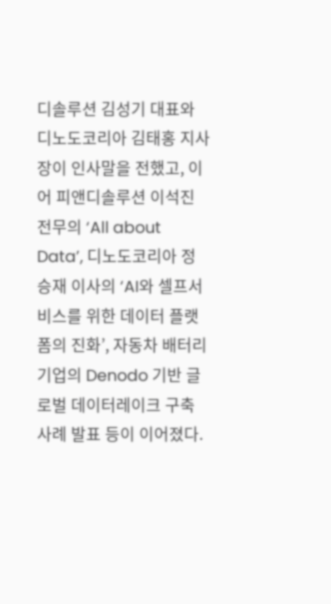디솔루션 김성기 대표와 디노도코리아 김태홍 지사장이 인사말을 전했고, 이어 피앤디솔루션 이석진 전무의 ‘All about Data’, 디노도코리아 정승재 이사의 ‘AI와 셀프서비스를 위한 데이터 플랫폼의 진화’, 자동차 배터리 기업의 Denodo 기반 글로벌 데이터레이크 구축 사례 발표 등이 이어졌다.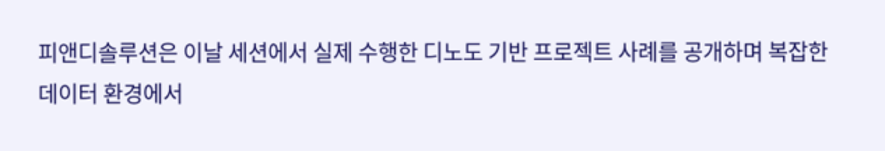피앤디솔루션은 이날 세션에서 실제 수행한 디노도 기반 프로젝트 사례를 공개하며 복잡한 데이터 환경에서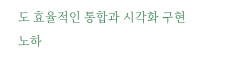도 효율적인 통합과 시각화 구현 노하